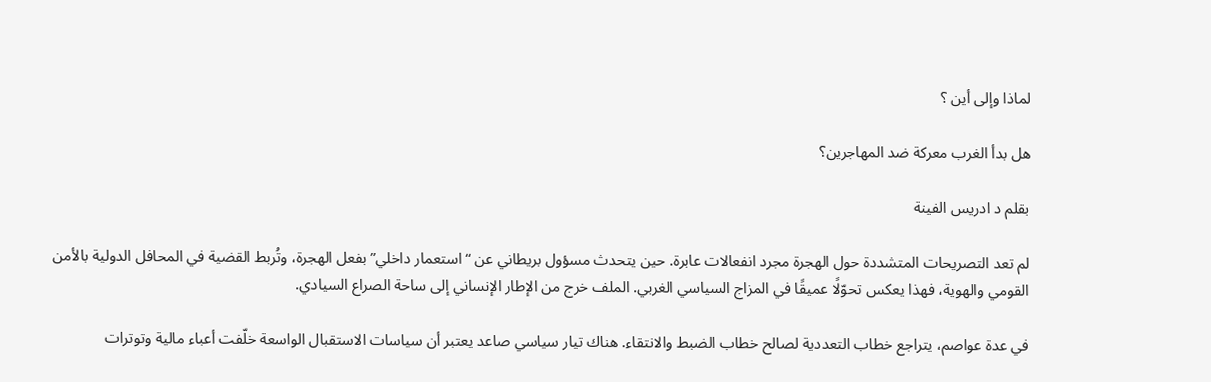لماذا وإلى أين ؟

هل بدأ الغرب معركة ضد المهاجرين؟

بقلم د ادريس الفينة

لم تعد التصريحات المتشددة حول الهجرة مجرد انفعالات عابرة. حين يتحدث مسؤول بريطاني عن “استعمار داخلي” بفعل الهجرة، وتُربط القضية في المحافل الدولية بالأمن القومي والهوية، فهذا يعكس تحوّلًا عميقًا في المزاج السياسي الغربي. الملف خرج من الإطار الإنساني إلى ساحة الصراع السيادي.

في عدة عواصم، يتراجع خطاب التعددية لصالح خطاب الضبط والانتقاء. هناك تيار سياسي صاعد يعتبر أن سياسات الاستقبال الواسعة خلّفت أعباء مالية وتوترات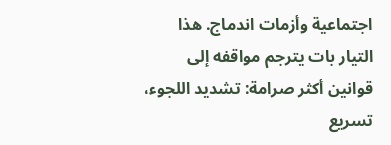اجتماعية وأزمات اندماج. هذا التيار بات يترجم مواقفه إلى قوانين أكثر صرامة: تشديد اللجوء، تسريع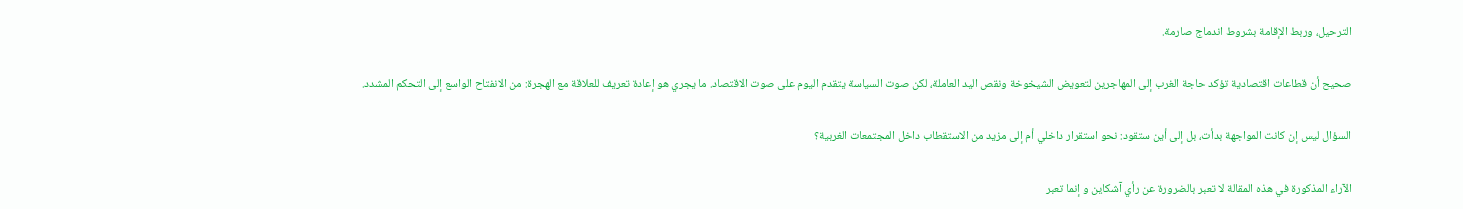الترحيل، وربط الإقامة بشروط اندماج صارمة.

صحيح أن قطاعات اقتصادية تؤكد حاجة الغرب إلى المهاجرين لتعويض الشيخوخة ونقص اليد العاملة، لكن صوت السياسة يتقدم اليوم على صوت الاقتصاد. ما يجري هو إعادة تعريف للعلاقة مع الهجرة: من الانفتاح الواسع إلى التحكم المشدد.

السؤال ليس إن كانت المواجهة بدأت، بل إلى أين ستقود: نحو استقرار داخلي أم إلى مزيد من الاستقطاب داخل المجتمعات الغربية؟

الآراء المذكورة في هذه المقالة لا تعبر بالضرورة عن رأي آشكاين و إنما تعبر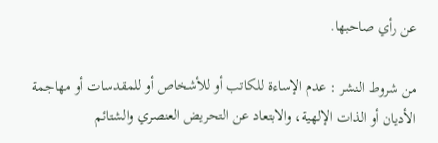عن رأي صاحبها.

من شروط النشر : عدم الإساءة للكاتب أو للأشخاص أو للمقدسات أو مهاجمة الأديان أو الذات الإلهية، والابتعاد عن التحريض العنصري والشتائم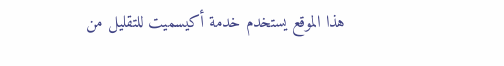هذا الموقع يستخدم خدمة أكيسميت للتقليل من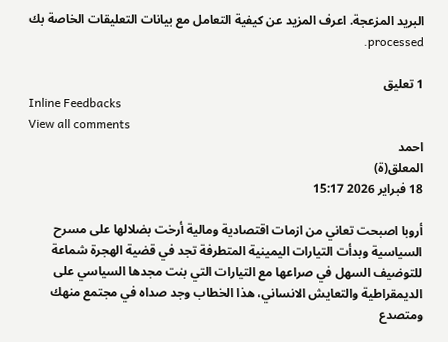البريد المزعجة. اعرف المزيد عن كيفية التعامل مع بيانات التعليقات الخاصة بك processed.

1 تعليق
Inline Feedbacks
View all comments
احمد
المعلق(ة)
18 فبراير 2026 15:17

أروبا اصبحت تعاني من ازمات اقتصادية ومالية أرخت بضلالها على مسرح السياسية وبدأت التيارات اليمينية المتطرفة تجد في قضية الهجرة شماعة للتوضيف السهل في صراعها مع التيارات التي بنت مجدها السياسي على الديمقراطية والتعايش الانساني، هذا الخطاب وجد صداه في مجتمع منهك ومتصدع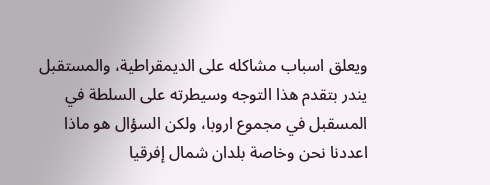ويعلق اسباب مشاكله على الديمقراطية، والمستقبل يندر بتقدم هذا التوجه وسيطرته على السلطة في المسقبل في مجموع اروبا، ولكن السؤال هو ماذا اعددنا نحن وخاصة بلدان شمال إفرقيا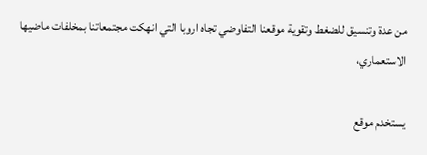من عدة وتنسيق للضغط وتقوية موقعنا التفاوضي تجاه اروبا التي انهكت مجتمعاتنا بمخلفات ماضيها الاستعماري،

يستخدم موقع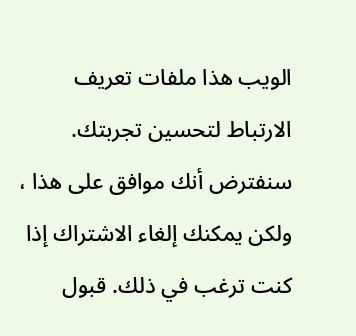الويب هذا ملفات تعريف الارتباط لتحسين تجربتك. سنفترض أنك موافق على هذا ، ولكن يمكنك إلغاء الاشتراك إذا كنت ترغب في ذلك. قبول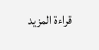قراءة المزيد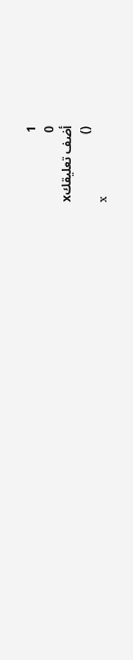1
0
أضف تعليقكx
()
x